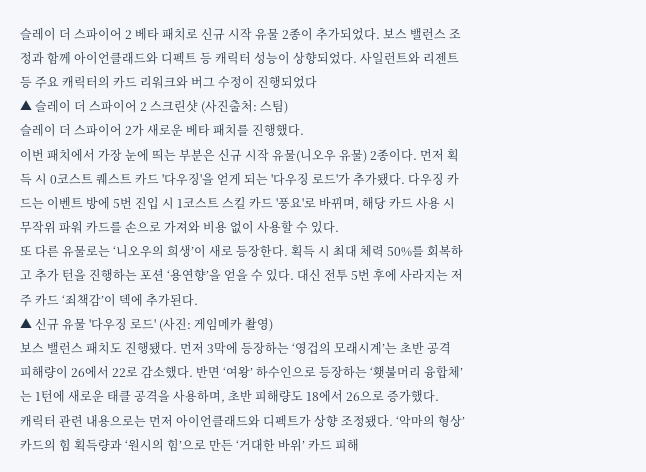슬레이 더 스파이어 2 베타 패치로 신규 시작 유물 2종이 추가되었다. 보스 밸런스 조정과 함께 아이언클래드와 디펙트 등 캐릭터 성능이 상향되었다. 사일런트와 리젠트 등 주요 캐릭터의 카드 리워크와 버그 수정이 진행되었다
▲ 슬레이 더 스파이어 2 스크린샷 (사진출처: 스팀)
슬레이 더 스파이어 2가 새로운 베타 패치를 진행했다.
이번 패치에서 가장 눈에 띄는 부분은 신규 시작 유물(니오우 유물) 2종이다. 먼저 획득 시 0코스트 퀘스트 카드 '다우징'을 얻게 되는 '다우징 로드'가 추가됐다. 다우징 카드는 이벤트 방에 5번 진입 시 1코스트 스킬 카드 '풍요'로 바뀌며, 해당 카드 사용 시 무작위 파워 카드를 손으로 가져와 비용 없이 사용할 수 있다.
또 다른 유물로는 ‘니오우의 희생’이 새로 등장한다. 획득 시 최대 체력 50%를 회복하고 추가 턴을 진행하는 포션 ‘용연향’을 얻을 수 있다. 대신 전투 5번 후에 사라지는 저주 카드 ‘죄책감’이 덱에 추가된다.
▲ 신규 유물 '다우징 로드' (사진: 게임메카 촬영)
보스 밸런스 패치도 진행됐다. 먼저 3막에 등장하는 ‘영겁의 모래시계’는 초반 공격 피해량이 26에서 22로 감소했다. 반면 ‘여왕’ 하수인으로 등장하는 ‘횃불머리 융합체’는 1턴에 새로운 태클 공격을 사용하며, 초반 피해량도 18에서 26으로 증가했다.
캐릭터 관련 내용으로는 먼저 아이언클래드와 디펙트가 상향 조정됐다. ‘악마의 형상’ 카드의 힘 획득량과 ‘원시의 힘’으로 만든 ‘거대한 바위’ 카드 피해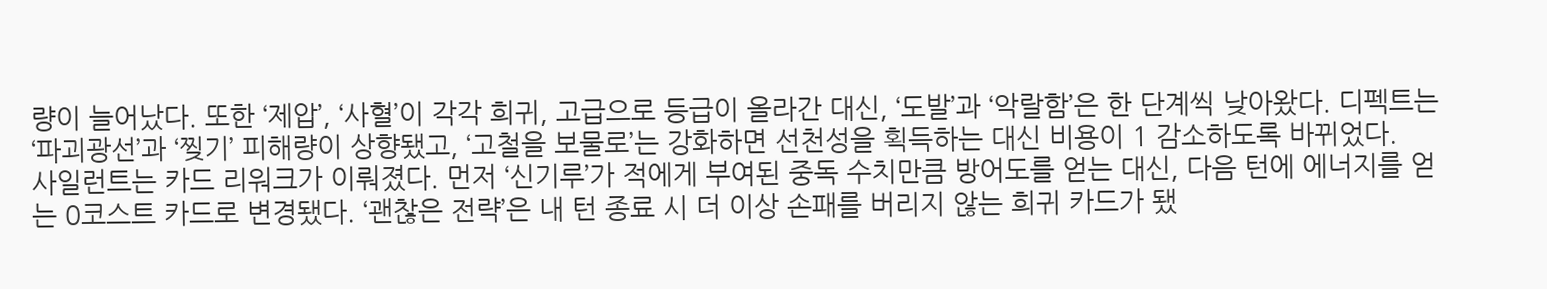량이 늘어났다. 또한 ‘제압’, ‘사혈’이 각각 희귀, 고급으로 등급이 올라간 대신, ‘도발’과 ‘악랄함’은 한 단계씩 낮아왔다. 디펙트는 ‘파괴광선’과 ‘찢기’ 피해량이 상향됐고, ‘고철을 보물로’는 강화하면 선천성을 획득하는 대신 비용이 1 감소하도록 바뀌었다.
사일런트는 카드 리워크가 이뤄졌다. 먼저 ‘신기루’가 적에게 부여된 중독 수치만큼 방어도를 얻는 대신, 다음 턴에 에너지를 얻는 0코스트 카드로 변경됐다. ‘괜찮은 전략’은 내 턴 종료 시 더 이상 손패를 버리지 않는 희귀 카드가 됐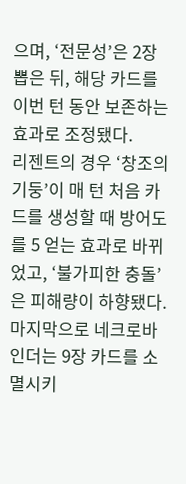으며, ‘전문성’은 2장 뽑은 뒤, 해당 카드를 이번 턴 동안 보존하는 효과로 조정됐다.
리젠트의 경우 ‘창조의 기둥’이 매 턴 처음 카드를 생성할 때 방어도를 5 얻는 효과로 바뀌었고, ‘불가피한 충돌’은 피해량이 하향됐다. 마지막으로 네크로바인더는 9장 카드를 소멸시키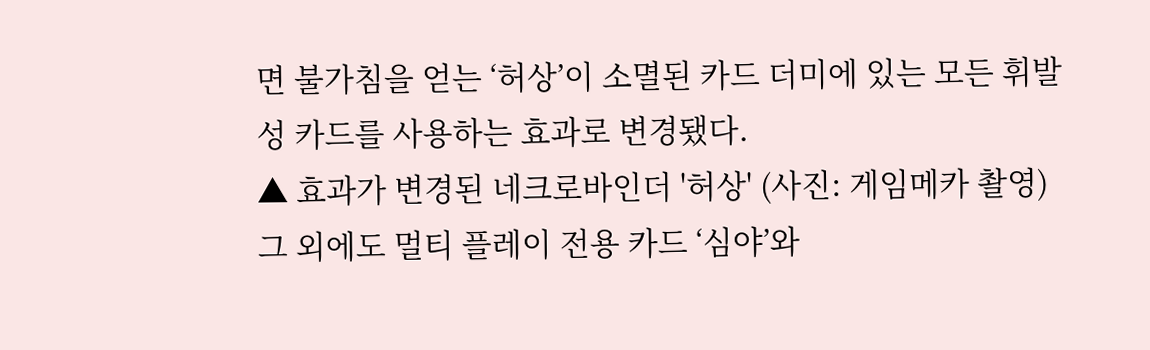면 불가침을 얻는 ‘허상’이 소멸된 카드 더미에 있는 모든 휘발성 카드를 사용하는 효과로 변경됐다.
▲ 효과가 변경된 네크로바인더 '허상' (사진: 게임메카 촬영)
그 외에도 멀티 플레이 전용 카드 ‘심야’와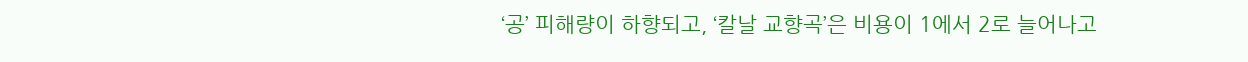‘공’ 피해량이 하향되고, ‘칼날 교향곡’은 비용이 1에서 2로 늘어나고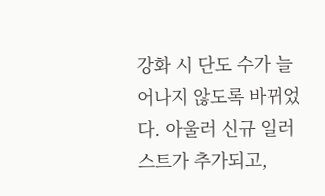강화 시 단도 수가 늘어나지 않도록 바뀌었다. 아울러 신규 일러스트가 추가되고,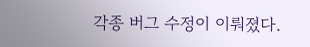각종 버그 수정이 이뤄졌다.